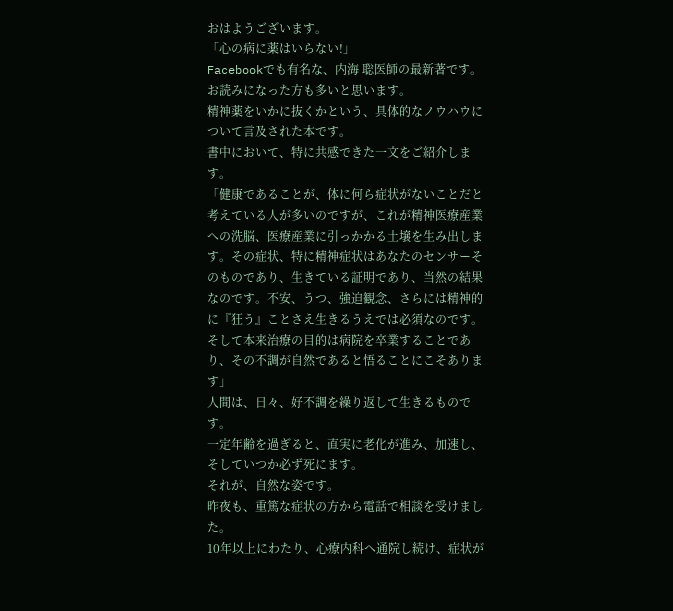おはようございます。
「心の病に薬はいらない!」
Facebookでも有名な、内海 聡医師の最新著です。
お読みになった方も多いと思います。
精神薬をいかに抜くかという、具体的なノウハウについて言及された本です。
書中において、特に共感できた一文をご紹介します。
「健康であることが、体に何ら症状がないことだと考えている人が多いのですが、これが精神医療産業への洗脳、医療産業に引っかかる土壌を生み出します。その症状、特に精神症状はあなたのセンサーそのものであり、生きている証明であり、当然の結果なのです。不安、うつ、強迫観念、さらには精神的に『狂う』ことさえ生きるうえでは必須なのです。そして本来治療の目的は病院を卒業することであり、その不調が自然であると悟ることにこそあります」
人間は、日々、好不調を繰り返して生きるものです。
一定年齢を過ぎると、直実に老化が進み、加速し、そしていつか必ず死にます。
それが、自然な姿です。
昨夜も、重篤な症状の方から電話で相談を受けました。
10年以上にわたり、心療内科へ通院し続け、症状が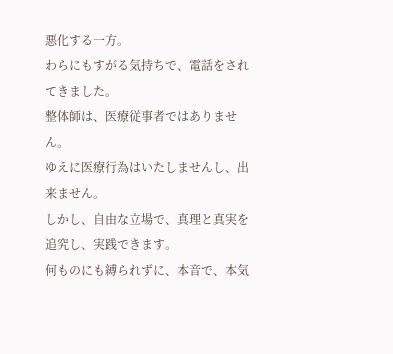悪化する一方。
わらにもすがる気持ちで、電話をされてきました。
整体師は、医療従事者ではありません。
ゆえに医療行為はいたしませんし、出来ません。
しかし、自由な立場で、真理と真実を追究し、実践できます。
何ものにも縛られずに、本音で、本気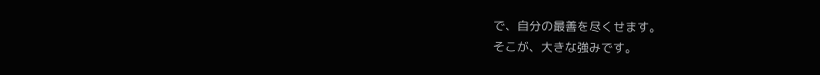で、自分の最善を尽くせます。
そこが、大きな強みです。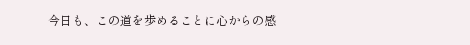今日も、この道を歩めることに心からの感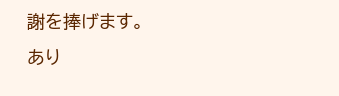謝を捧げます。
あり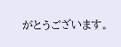がとうございます。